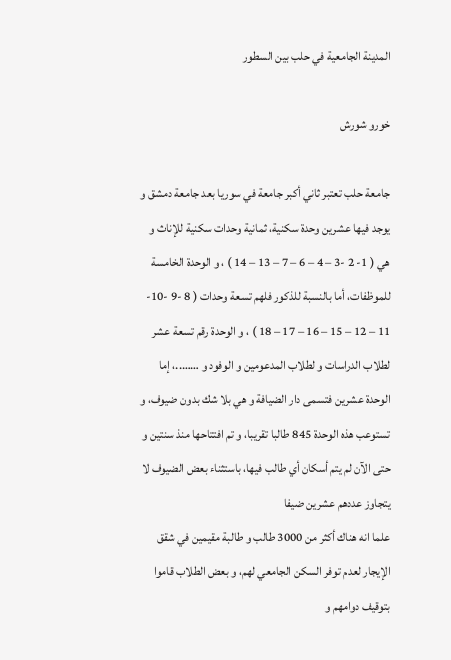المدينة الجامعية في حلب بين السطور

خورو شورش

جامعة حلب تعتبر ثاني أكبر جامعة في سوريا بعد جامعة دمشق و يوجد فيها عشرين وحدة سكنية، ثمانية وحدات سكنية للإناث و هي ( 1- 2 -3 – 4 – 6 – 7 – 13 – 14 ) ، و الوحدة الخامسة للموظفات، أما بالنسبة للذكور فلهم تسعة وحدات ( 8 -9 -10- 11 – 12 – 15 – 16 – 17 – 18 ) ، و الوحدة رقم تسعة عشر لطلاب الدراسات و لطلاب المدعومين و الوفود و ……..، إما الوحدة عشرين فتسمى دار الضيافة و هي بلا شك بدون ضيوف، و تستوعب هذه الوحدة 845 طالبا تقريبا، و تم افتتاحها منذ سنتين و حتى الآن لم يتم أسكان أي طالب فيها، باستثناء بعض الضيوف لا يتجاوز عددهم عشرين ضيفا
علما انه هناك أكثر من 3000 طالب و طالبة مقيمين في شقق الإيجار لعدم توفر السكن الجامعي لهم، و بعض الطلاب قاموا بتوقيف دوامهم و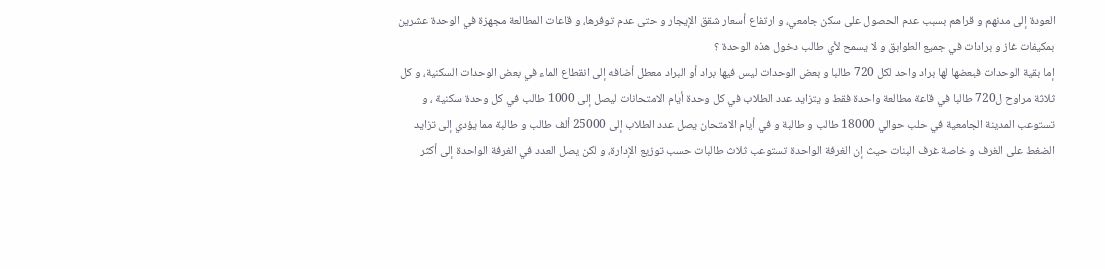العودة إلى مدنهم و قراهم بسبب عدم الحصول على سكن جامعي، و ارتفاع أسعار شقق الإيجار و حتى عدم توفرها، و قاعات المطالعة مجهزة في الوحدة عشرين بمكيفات غاز و برادات في جميع الطوابق و لا يسمح لأي طالب دخول هذه الوحدة ؟
إما بقية الوحدات فبعضها لها براد واحد لكل 720 طالبا و بعض الوحدات ليس فيها براد أو البراد معطل أضافه إلى انقطاع الماء في بعض الوحدات السكنية، و كل ثلاثة مراوح ل720 طالبا في قاعة مطالعة واحدة فقط و يتزايد عدد الطلاب في كل وحدة أيام الامتحانات ليصل إلى 1000 طالب في كل وحدة سكنية ، و تستوعب المدينة الجامعية في حلب حوالي 18000 طالب و طالبة و في أيام الامتحان يصل عدد الطلاب إلى 25000 ألف طالب و طالبة مما يؤدي إلى تزايد الضغط على الغرف و خاصة غرف البنات حيث إن الغرفة الواحدة تستوعب ثلاث طالبات حسب توزيع الإدارة، و لكن يصل العدد في الغرفة الواحدة إلى أكثر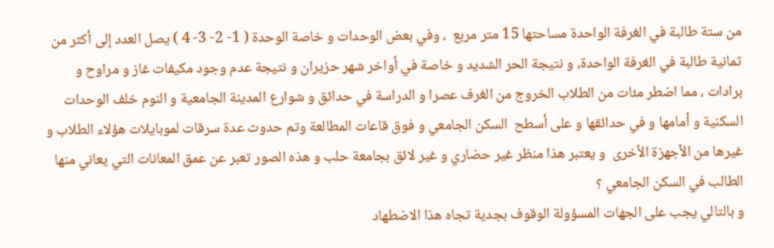من ستة طالبة في الغرفة الواحدة مساحتها 15 متر مربع  ، وفي بعض الوحدات و خاصة الوحدة ( 1- 2- 3- 4 ) يصل العدد إلى أكثر من ثمانية طالبة في الغرفة الواحدة، و نتيجة الحر الشديد و خاصة في أواخر شهر حزيران و نتيجة عدم وجود مكيفات غاز و مراوح و برادات ، مما اضطر مئات من الطلاب الخروج من الغرف عصرا و الدراسة في حدائق و شوارع المدينة الجامعية و النوم خلف الوحدات السكنية و أمامها و في حدائقها و على أسطح  السكن الجامعي و فوق قاعات المطالعة وتم حدوث عدة سرقات لموبايلات هؤلاء الطلاب و غيرها من الأجهزة الأخرى  و يعتبر هذا منظر غير حضاري و غير لائق بجامعة حلب و هذه الصور تعبر عن عمق المعانات التي يعاني منها الطالب في السكن الجامعي ؟
و بالتالي يجب على الجهات المسؤولة الوقوف بجدية تجاه هذا الاضطهاد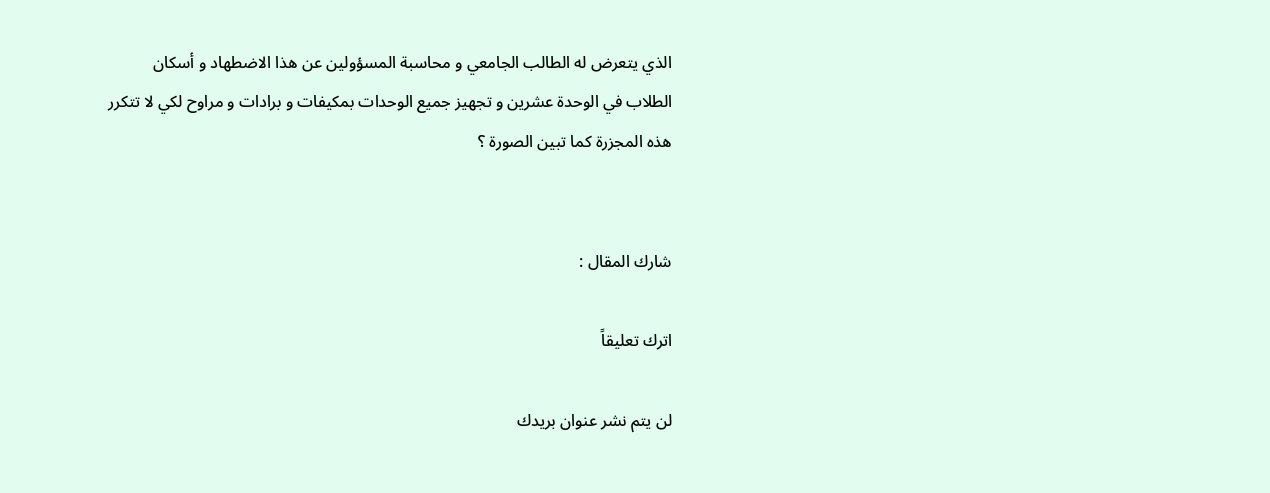الذي يتعرض له الطالب الجامعي و محاسبة المسؤولين عن هذا الاضطهاد و أسكان الطلاب في الوحدة عشرين و تجهيز جميع الوحدات بمكيفات و برادات و مراوح لكي لا تتكرر هذه المجزرة كما تبين الصورة ؟


شارك المقال :

اترك تعليقاً

لن يتم نشر عنوان بريدك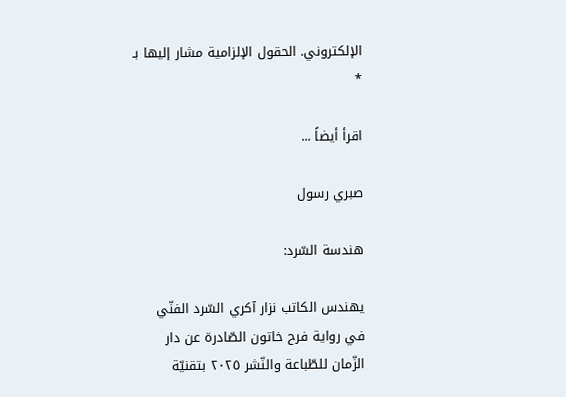الإلكتروني. الحقول الإلزامية مشار إليها بـ *

اقرأ أيضاً ...

صبري رسول

هندسة السّرد:

يهندس الكاتب نزار آكري السّرد الفنّي في رواية فرح خاتون الصّادرة عن دار الزّمان للطّباعة والنّشر ٢٠٢٥ بتقنيّة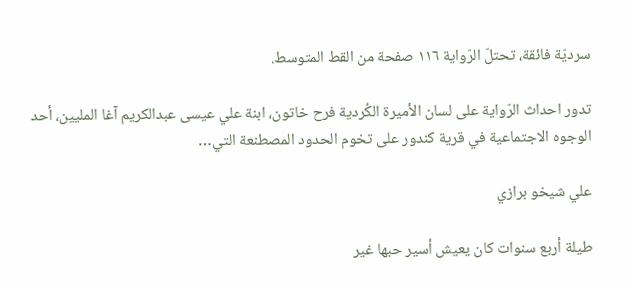سرديّة فائقة، تحتلّ الرّواية ١١٦ صفحة من القط المتوسط.

تدور احداث الرّواية على لسان الأميرة الكُردية فرح خاتون، ابنة علي عيسى عبدالكريم آغا المليين، أحد الوجوه الاجتماعية في قرية كندور على تخوم الحدود المصطنعة التي…

علي شيخو برازي

طيلة أربع سنوات كان يعيش أسير حبها غير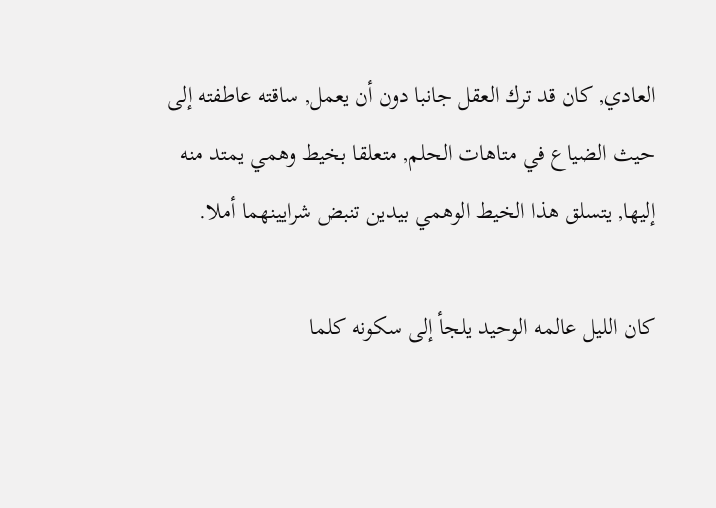العادي, كان قد ترك العقل جانبا دون أن يعمل, ساقته عاطفته إلى حيث الضياع في متاهات الحلم, متعلقا بخيط وهمي يمتد منه إليها, يتسلق هذا الخيط الوهمي بيدين تنبض شرايينهما أملا.

كان الليل عالمه الوحيد يلجأ إلى سكونه كلما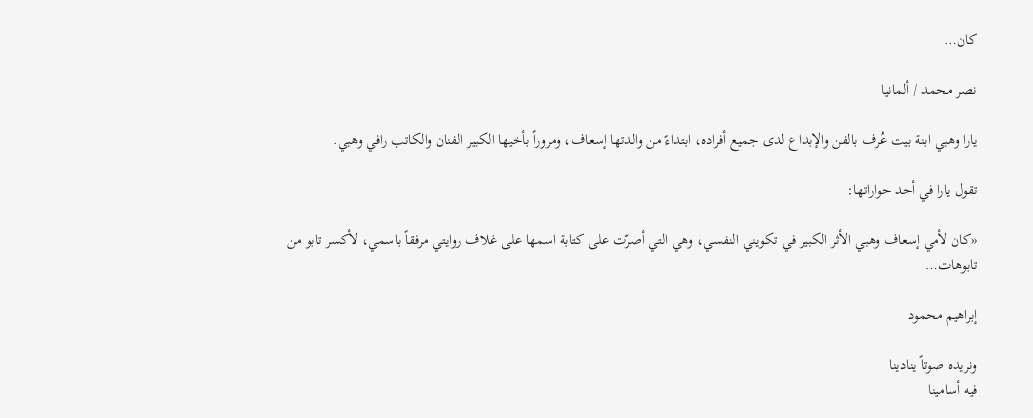كان…

نصر محمد / ألمانيا

يارا وهبي ابنة بيت عُرف بالفن والإبداع لدى جميع أفراده، ابتداءً من والدتها إسعاف، ومروراً بأخيها الكبير الفنان والكاتب رافي وهبي.

تقول يارا في أحد حواراتها:

«كان لأمي إسعاف وهبي الأثر الكبير في تكويني النفسي، وهي التي أصرّت على كتابة اسمها على غلاف روايتي مرفقاً باسمي، لأكسر تابو من تابوهات…

إبراهيم محمود

ونريده صوتاً ينادينا
فيه أسامينا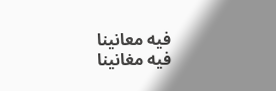فيه معانينا
فيه مغانينا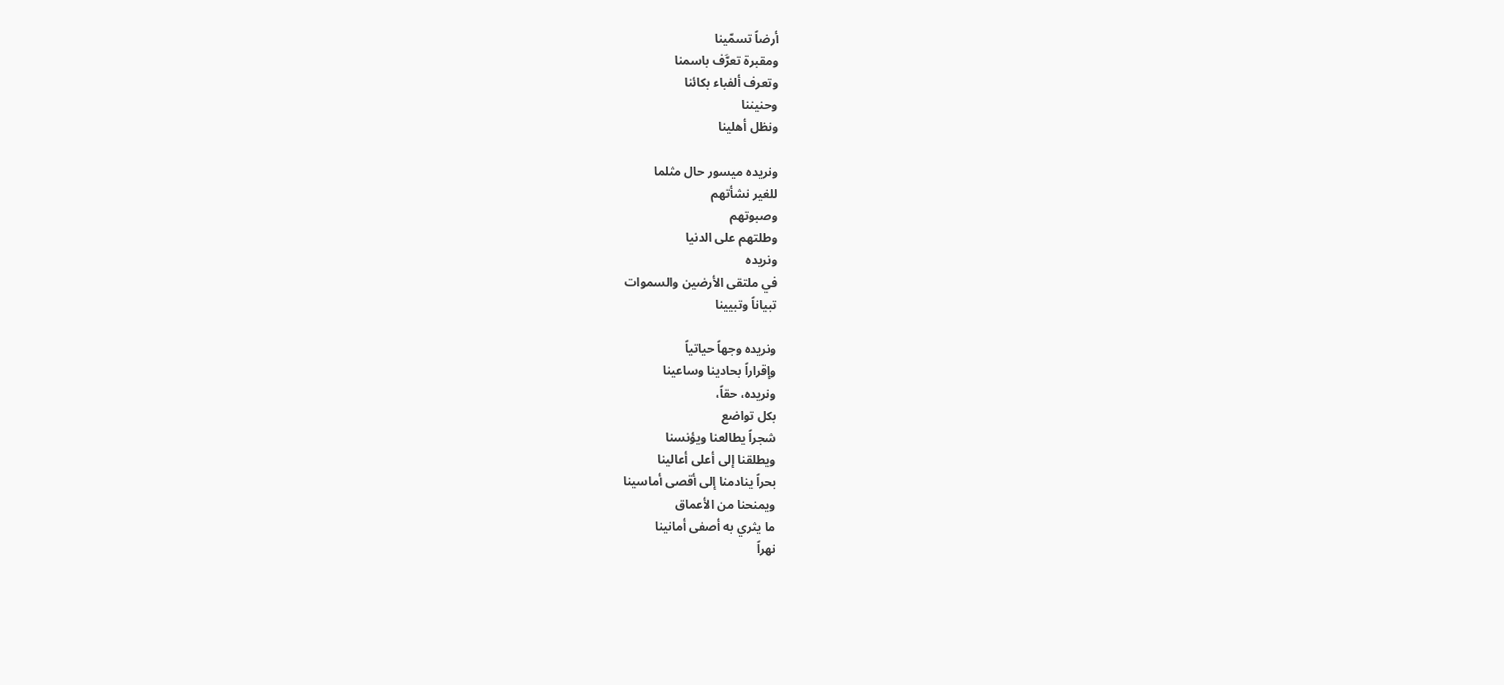أرضاً تسمّينا
ومقبرة تعرَّف باسمنا
وتعرف ألفباء بكائنا
وحنيننا
ونظل أهلينا

ونريده ميسور حال مثلما
للغير نشأتهم
وصبوتهم
وطلتهم على الدنيا
ونريده
في ملتقى الأرضين والسموات
تبياناً وتبيينا

ونريده وجهاً حياتياً
وإقراراً بحادينا وساعينا
ونريده، حقاً،
بكل تواضع
شجراً يطالعنا ويؤنسنا
ويطلقنا إلى أعلى أعالينا
بحراً ينادمنا إلى أقصى أماسينا
ويمنحنا من الأعماق
ما يثري به أصفى أمانينا
نهراً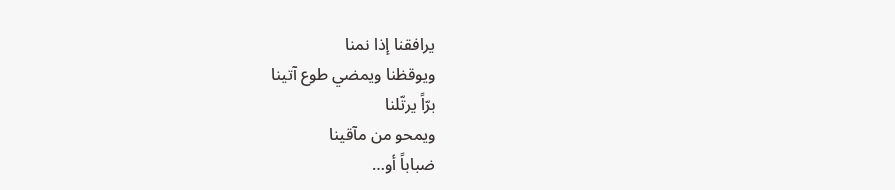يرافقنا إذا نمنا
ويوقظنا ويمضي طوع آتينا
برّاً يرتّلنا
ويمحو من مآقينا
ضباباً أو…